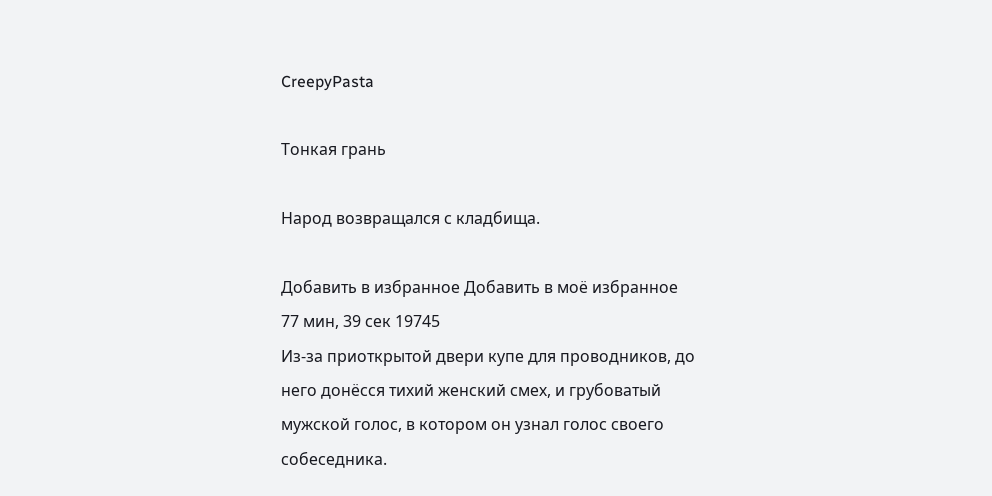CreepyPasta

Тонкая грань

Народ возвращался с кладбища.

Добавить в избранное Добавить в моё избранное
77 мин, 39 сек 19745
Из-за приоткрытой двери купе для проводников, до него донёсся тихий женский смех, и грубоватый мужской голос, в котором он узнал голос своего собеседника.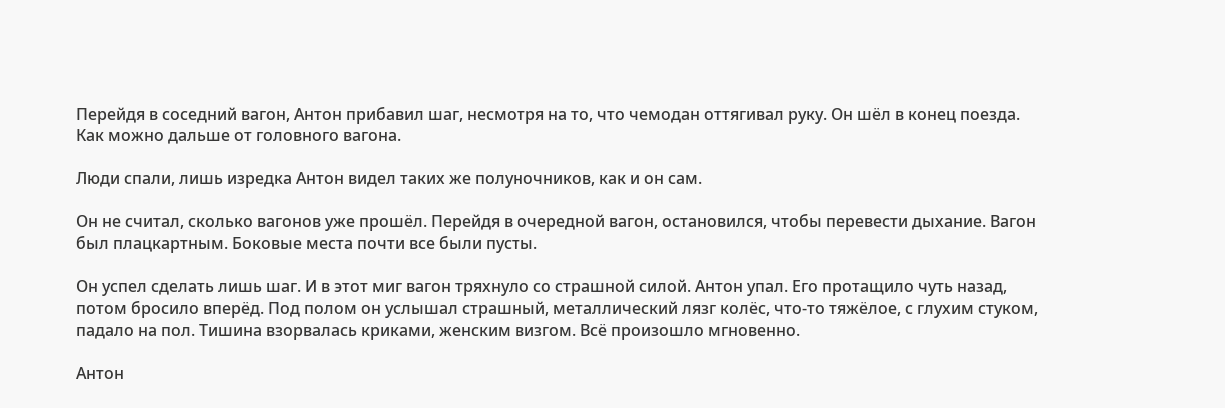Перейдя в соседний вагон, Антон прибавил шаг, несмотря на то, что чемодан оттягивал руку. Он шёл в конец поезда. Как можно дальше от головного вагона.

Люди спали, лишь изредка Антон видел таких же полуночников, как и он сам.

Он не считал, сколько вагонов уже прошёл. Перейдя в очередной вагон, остановился, чтобы перевести дыхание. Вагон был плацкартным. Боковые места почти все были пусты.

Он успел сделать лишь шаг. И в этот миг вагон тряхнуло со страшной силой. Антон упал. Его протащило чуть назад, потом бросило вперёд. Под полом он услышал страшный, металлический лязг колёс, что-то тяжёлое, с глухим стуком, падало на пол. Тишина взорвалась криками, женским визгом. Всё произошло мгновенно.

Антон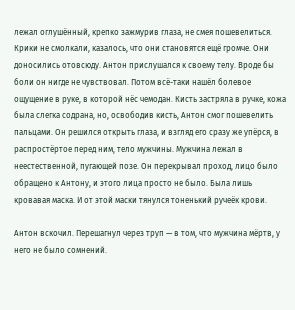лежал оглушённый, крепко зажмурив глаза, не смея пошевелиться. Крики не смолкали, казалось, что они становятся ещё громче. Они доносились отовсюду. Антон прислушался к своему телу. Вроде бы боли он нигде не чувствовал. Потом всё-таки нашёл болевое ощущение в руке, в которой нёс чемодан. Кисть застряла в ручке, кожа была слегка содрана, но, освободив кисть, Антон смог пошевелить пальцами. Он решился открыть глаза, и взгляд его сразу же упёрся, в распростёртое перед ним, тело мужчины. Мужчина лежал в неестественной, пугающей позе. Он перекрывал проход, лицо было обращено к Антону, и этого лица просто не было. Была лишь кровавая маска. И от этой маски тянулся тоненький ручеёк крови.

Антон вскочил. Перешагнул через труп — в том, что мужчина мёртв, у него не было сомнений.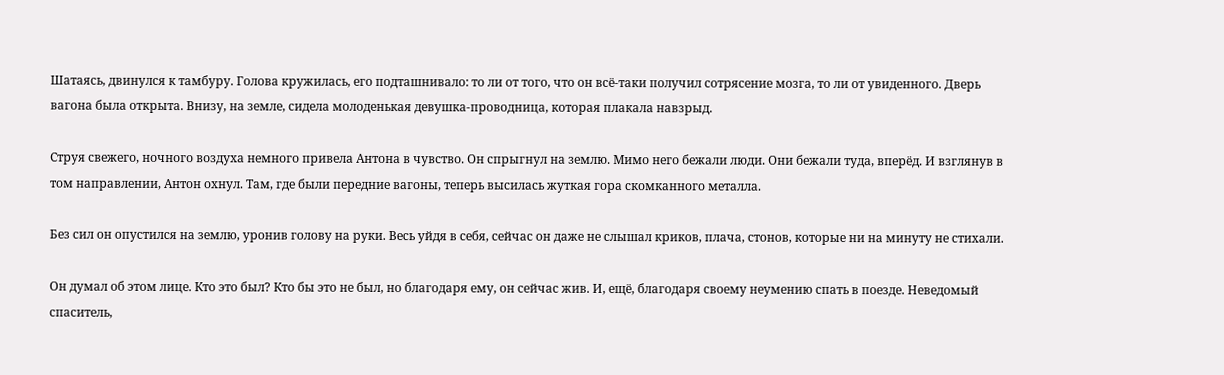Шатаясь, двинулся к тамбуру. Голова кружилась, его подташнивало: то ли от того, что он всё-таки получил сотрясение мозга, то ли от увиденного. Дверь вагона была открыта. Внизу, на земле, сидела молоденькая девушка-проводница, которая плакала навзрыд.

Струя свежего, ночного воздуха немного привела Антона в чувство. Он спрыгнул на землю. Мимо него бежали люди. Они бежали туда, вперёд. И взглянув в том направлении, Антон охнул. Там, где были передние вагоны, теперь высилась жуткая гора скомканного металла.

Без сил он опустился на землю, уронив голову на руки. Весь уйдя в себя, сейчас он даже не слышал криков, плача, стонов, которые ни на минуту не стихали.

Он думал об этом лице. Кто это был? Кто бы это не был, но благодаря ему, он сейчас жив. И, ещё, благодаря своему неумению спать в поезде. Неведомый спаситель,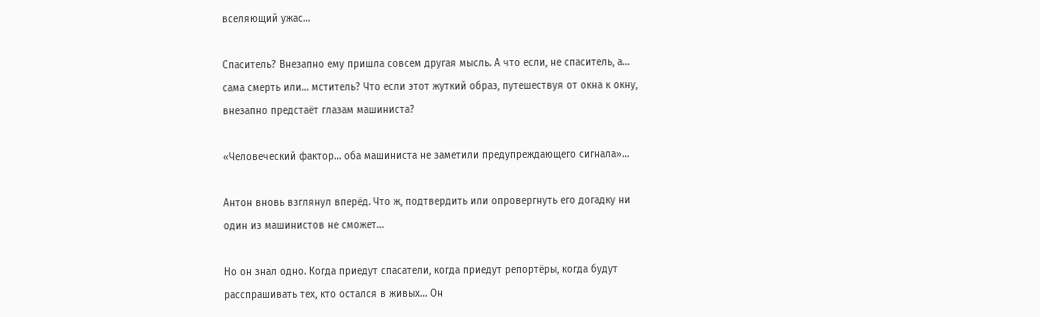вселяющий ужас…

Спаситель? Внезапно ему пришла совсем другая мысль. А что если, не спаситель, а… сама смерть или… мститель? Что если этот жуткий образ, путешествуя от окна к окну, внезапно предстаёт глазам машиниста?

«Человеческий фактор… оба машиниста не заметили предупреждающего сигнала»…

Антон вновь взглянул вперёд. Что ж, подтвердить или опровергнуть его догадку ни один из машинистов не сможет…

Но он знал одно. Когда приедут спасатели, когда приедут репортёры, когда будут расспрашивать тех, кто остался в живых… Он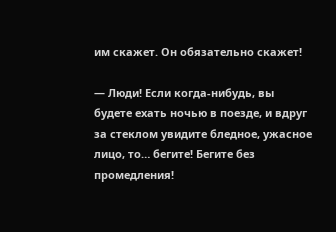им скажет. Он обязательно скажет!

— Люди! Если когда-нибудь, вы будете ехать ночью в поезде, и вдруг за стеклом увидите бледное, ужасное лицо, то… бегите! Бегите без промедления!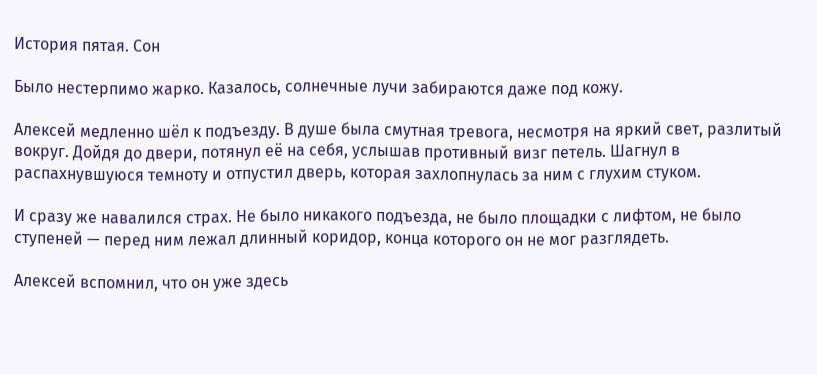История пятая. Сон

Было нестерпимо жарко. Казалось, солнечные лучи забираются даже под кожу.

Алексей медленно шёл к подъезду. В душе была смутная тревога, несмотря на яркий свет, разлитый вокруг. Дойдя до двери, потянул её на себя, услышав противный визг петель. Шагнул в распахнувшуюся темноту и отпустил дверь, которая захлопнулась за ним с глухим стуком.

И сразу же навалился страх. Не было никакого подъезда, не было площадки с лифтом, не было ступеней — перед ним лежал длинный коридор, конца которого он не мог разглядеть.

Алексей вспомнил, что он уже здесь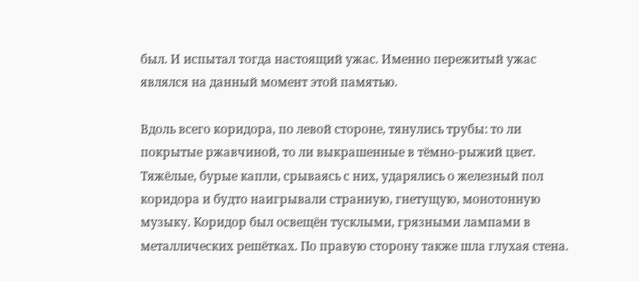был. И испытал тогда настоящий ужас. Именно пережитый ужас являлся на данный момент этой памятью.

Вдоль всего коридора, по левой стороне, тянулись трубы: то ли покрытые ржавчиной, то ли выкрашенные в тёмно-рыжий цвет. Тяжёлые, бурые капли, срываясь с них, ударялись о железный пол коридора и будто наигрывали странную, гнетущую, монотонную музыку. Коридор был освещён тусклыми, грязными лампами в металлических решётках. По правую сторону также шла глухая стена.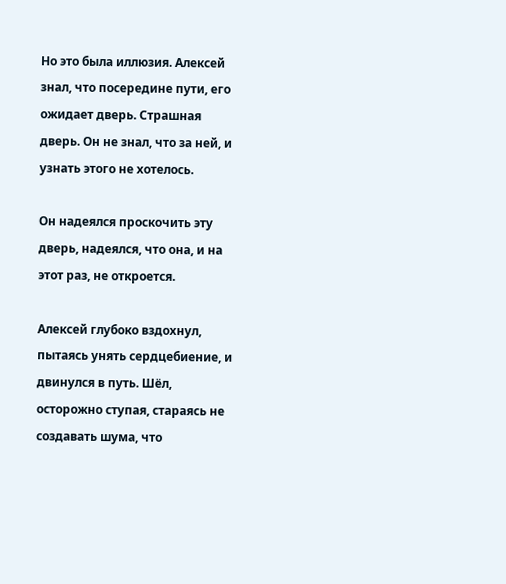Но это была иллюзия. Алексей знал, что посередине пути, его ожидает дверь. Страшная дверь. Он не знал, что за ней, и узнать этого не хотелось.

Он надеялся проскочить эту дверь, надеялся, что она, и на этот раз, не откроется.

Алексей глубоко вздохнул, пытаясь унять сердцебиение, и двинулся в путь. Шёл, осторожно ступая, стараясь не создавать шума, что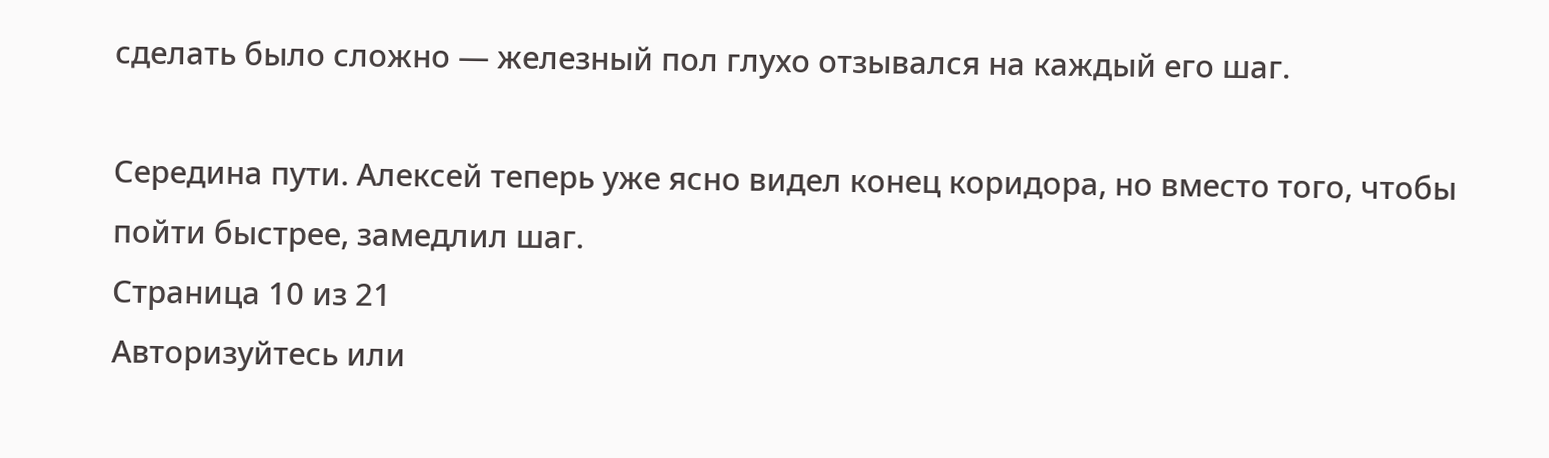сделать было сложно — железный пол глухо отзывался на каждый его шаг.

Середина пути. Алексей теперь уже ясно видел конец коридора, но вместо того, чтобы пойти быстрее, замедлил шаг.
Страница 10 из 21
Авторизуйтесь или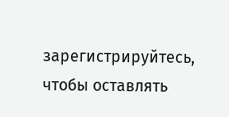зарегистрируйтесь, чтобы оставлять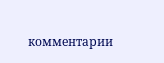комментарии